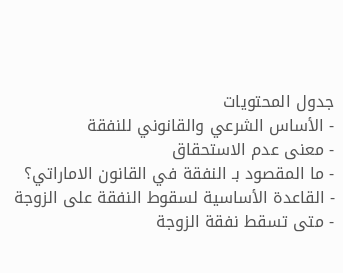جدول المحتويات
- الأساس الشرعي والقانوني للنفقة
- معنى عدم الاستحقاق
- ما المقصود بـ النفقة في القانون الاماراتي؟
- القاعدة الأساسية لسقوط النفقة على الزوجة
- متى تسقط نفقة الزوجة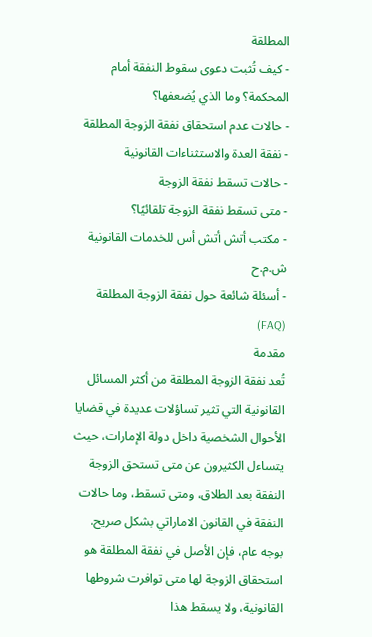المطلقة
- كيف تُثبت دعوى سقوط النفقة أمام المحكمة؟ وما الذي يُضعفها؟
- حالات عدم استحقاق نفقة الزوجة المطلقة
- نفقة العدة والاستثناءات القانونية
- حالات تسقط نفقة الزوجة
- متى تسقط نفقة الزوجة تلقائيًا؟
- مكتب أتش أتش أس للخدمات القانونية ش.م.ح
- أسئلة شائعة حول نفقة الزوجة المطلقة (FAQ)
مقدمة
تُعد نفقة الزوجة المطلقة من أكثر المسائل القانونية التي تثير تساؤلات عديدة في قضايا الأحوال الشخصية داخل دولة الإمارات، حيث يتساءل الكثيرون عن متى تستحق الزوجة النفقة بعد الطلاق، ومتى تسقط، وما حالات النفقة في القانون الاماراتي بشكل صريح.
بوجه عام، فإن الأصل في نفقة المطلقة هو استحقاق الزوجة لها متى توافرت شروطها القانونية، ولا يسقط هذا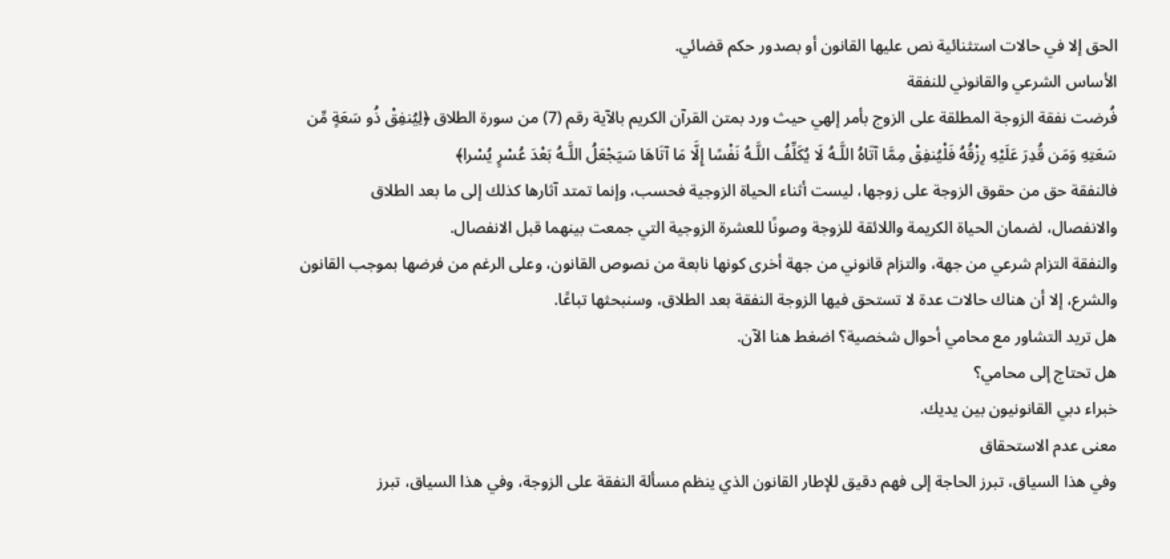الحق إلا في حالات استثنائية نص عليها القانون أو بصدور حكم قضائي.
الأساس الشرعي والقانوني للنفقة
فُرضت نفقة الزوجة المطلقة على الزوج بأمر إلهي حيث ورد بمتن القرآن الكريم بالآية رقم (7) من سورة الطلاق ﴿لِيُنفِقْ ذُو سَعَةٍ مِّن سَعَتِهِ وَمَن قُدِرَ عَلَيْهِ رِزْقُهُ فَلْيُنفِقْ مِمَّا آتَاهُ اللَّـهُ لَا يُكَلِّفُ اللَّـهُ نَفْسًا إِلَّا مَا آتَاهَا سَيَجْعَلُ اللَّـهُ بَعْدَ عُسْرٍ يُسْرا﴾
فالنفقة حق من حقوق الزوجة على زوجها، ليست أثناء الحياة الزوجية فحسب، وإنما تمتد آثارها كذلك إلى ما بعد الطلاق والانفصال، لضمان الحياة الكريمة واللائقة للزوجة وصونًا للعشرة الزوجية التي جمعت بينهما قبل الانفصال.
والنفقة التزام شرعي من جهة، والتزام قانوني من جهة أخرى كونها نابعة من نصوص القانون، وعلى الرغم من فرضها بموجب القانون والشرع، إلا أن هناك حالات عدة لا تستحق فيها الزوجة النفقة بعد الطلاق، وسنبحثها تباعًا.
هل تريد التشاور مع محامي أحوال شخصية؟ اضغط هنا الآن.
هل تحتاج إلى محامي؟
خبراء دبي القانونيون بين يديك.
معنى عدم الاستحقاق
وفي هذا السياق، تبرز الحاجة إلى فهم دقيق للإطار القانون الذي ينظم مسألة النفقة على الزوجة، وفي هذا السياق، تبرز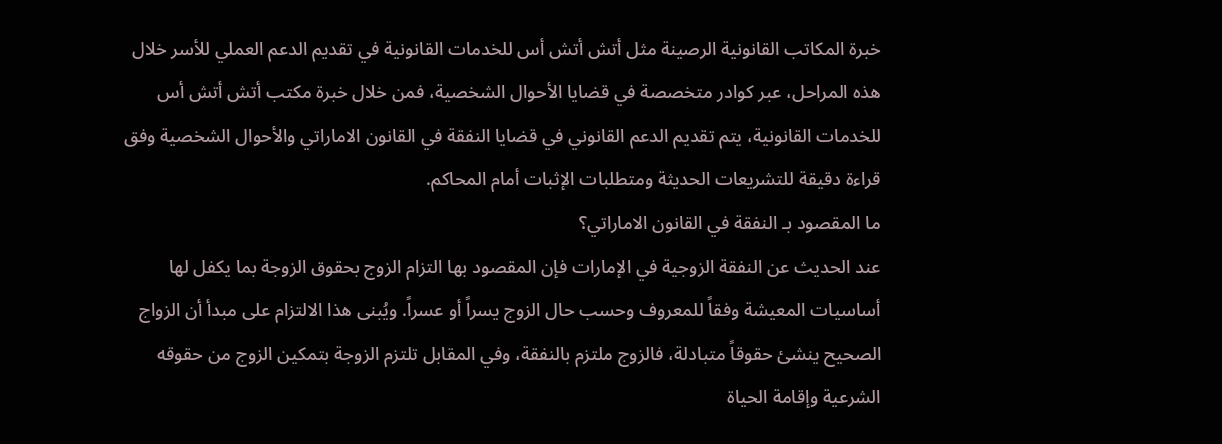خبرة المكاتب القانونية الرصينة مثل أتش أتش أس للخدمات القانونية في تقديم الدعم العملي للأسر خلال هذه المراحل، عبر كوادر متخصصة في قضايا الأحوال الشخصية، فمن خلال خبرة مكتب أتش أتش أس للخدمات القانونية، يتم تقديم الدعم القانوني في قضايا النفقة في القانون الاماراتي والأحوال الشخصية وفق قراءة دقيقة للتشريعات الحديثة ومتطلبات الإثبات أمام المحاكم.
ما المقصود بـ النفقة في القانون الاماراتي؟
عند الحديث عن النفقة الزوجية في الإمارات فإن المقصود بها التزام الزوج بحقوق الزوجة بما يكفل لها أساسيات المعيشة وفقاً للمعروف وحسب حال الزوج يسراً أو عسراً. ويُبنى هذا الالتزام على مبدأ أن الزواج الصحيح ينشئ حقوقاً متبادلة، فالزوج ملتزم بالنفقة، وفي المقابل تلتزم الزوجة بتمكين الزوج من حقوقه الشرعية وإقامة الحياة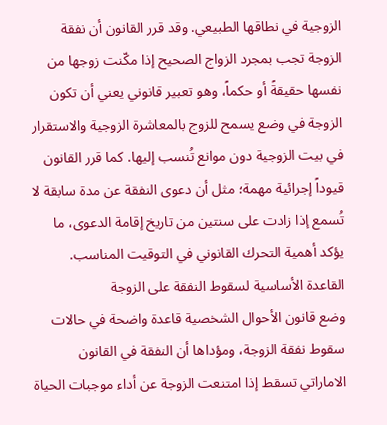الزوجية في نطاقها الطبيعي. وقد قرر القانون أن نفقة الزوجة تجب بمجرد الزواج الصحيح إذا مكّنت زوجها من نفسها حقيقةً أو حكماً، وهو تعبير قانوني يعني أن تكون الزوجة في وضع يسمح للزوج بالمعاشرة الزوجية والاستقرار في بيت الزوجية دون موانع تُنسب إليها. كما قرر القانون قيوداً إجرائية مهمة؛ مثل أن دعوى النفقة عن مدة سابقة لا تُسمع إذا زادت على سنتين من تاريخ إقامة الدعوى، ما يؤكد أهمية التحرك القانوني في التوقيت المناسب.
القاعدة الأساسية لسقوط النفقة على الزوجة
وضع قانون الأحوال الشخصية قاعدة واضحة في حالات سقوط نفقة الزوجة، ومؤداها أن النفقة في القانون الاماراتي تسقط إذا امتنعت الزوجة عن أداء موجبات الحياة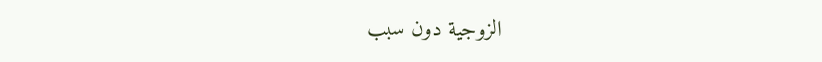الزوجية دون سبب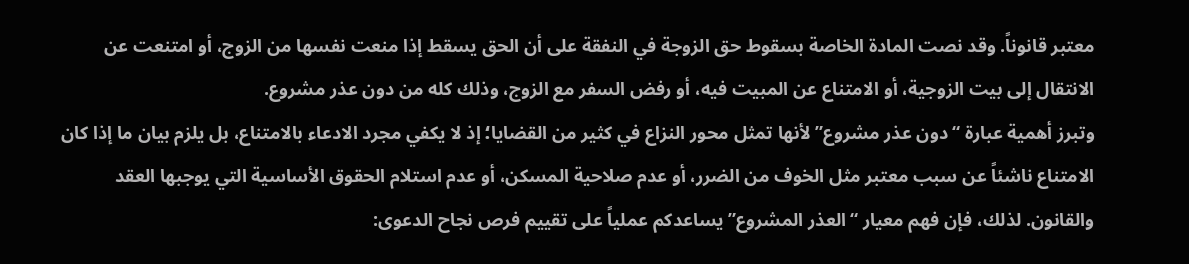معتبر قانوناً. وقد نصت المادة الخاصة بسقوط حق الزوجة في النفقة على أن الحق يسقط إذا منعت نفسها من الزوج، أو امتنعت عن الانتقال إلى بيت الزوجية، أو الامتناع عن المبيت فيه، أو رفض السفر مع الزوج، وذلك كله من دون عذر مشروع.
وتبرز أهمية عبارة “دون عذر مشروع” لأنها تمثل محور النزاع في كثير من القضايا؛ إذ لا يكفي مجرد الادعاء بالامتناع، بل يلزم بيان ما إذا كان الامتناع ناشئاً عن سبب معتبر مثل الخوف من الضرر، أو عدم صلاحية المسكن، أو عدم استلام الحقوق الأساسية التي يوجبها العقد والقانون. لذلك، فإن فهم معيار “العذر المشروع” يساعدكم عملياً على تقييم فرص نجاح الدعوى: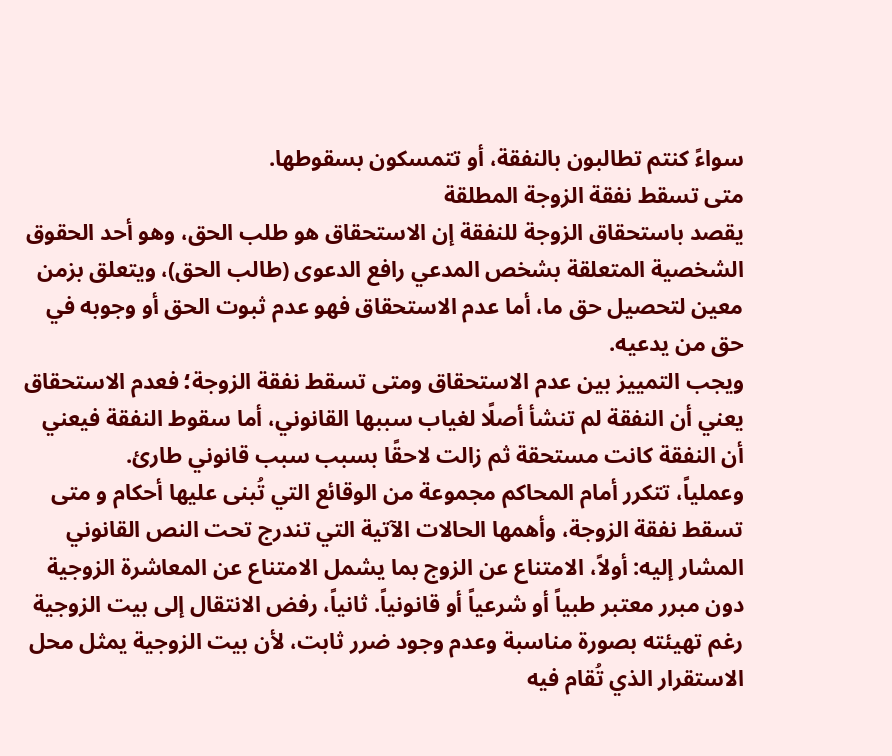سواءً كنتم تطالبون بالنفقة، أو تتمسكون بسقوطها.
متى تسقط نفقة الزوجة المطلقة
يقصد باستحقاق الزوجة للنفقة إن الاستحقاق هو طلب الحق، وهو أحد الحقوق الشخصية المتعلقة بشخص المدعي رافع الدعوى (طالب الحق)، ويتعلق بزمن معين لتحصيل حق ما، أما عدم الاستحقاق فهو عدم ثبوت الحق أو وجوبه في حق من يدعيه.
ويجب التمييز بين عدم الاستحقاق ومتى تسقط نفقة الزوجة؛ فعدم الاستحقاق يعني أن النفقة لم تنشأ أصلًا لغياب سببها القانوني، أما سقوط النفقة فيعني أن النفقة كانت مستحقة ثم زالت لاحقًا بسبب سبب قانوني طارئ.
وعملياً، تتكرر أمام المحاكم مجموعة من الوقائع التي تُبنى عليها أحكام و متى تسقط نفقة الزوجة، وأهمها الحالات الآتية التي تندرج تحت النص القانوني المشار إليه: أولاً، الامتناع عن الزوج بما يشمل الامتناع عن المعاشرة الزوجية دون مبرر معتبر طبياً أو شرعياً أو قانونياً. ثانياً، رفض الانتقال إلى بيت الزوجية رغم تهيئته بصورة مناسبة وعدم وجود ضرر ثابت، لأن بيت الزوجية يمثل محل الاستقرار الذي تُقام فيه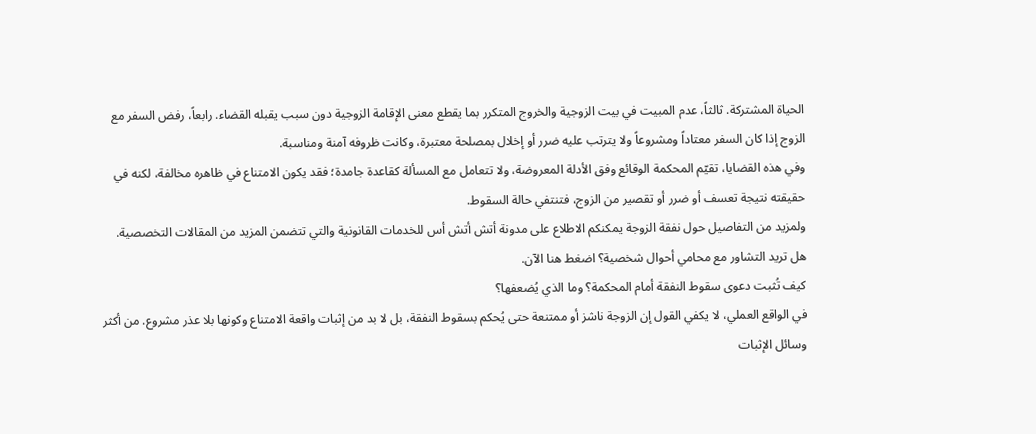الحياة المشتركة. ثالثاً، عدم المبيت في بيت الزوجية والخروج المتكرر بما يقطع معنى الإقامة الزوجية دون سبب يقبله القضاء. رابعاً، رفض السفر مع الزوج إذا كان السفر معتاداً ومشروعاً ولا يترتب عليه ضرر أو إخلال بمصلحة معتبرة، وكانت ظروفه آمنة ومناسبة.
وفي هذه القضايا، تقيّم المحكمة الوقائع وفق الأدلة المعروضة، ولا تتعامل مع المسألة كقاعدة جامدة؛ فقد يكون الامتناع في ظاهره مخالفة، لكنه في حقيقته نتيجة تعسف أو ضرر أو تقصير من الزوج، فتنتفي حالة السقوط.
ولمزيد من التفاصيل حول نفقة الزوجة يمكنكم الاطلاع على مدونة أتش أتش أس للخدمات القانونية والتي تتضمن المزيد من المقالات التخصصية.
هل تريد التشاور مع محامي أحوال شخصية؟ اضغط هنا الآن.
كيف تُثبت دعوى سقوط النفقة أمام المحكمة؟ وما الذي يُضعفها؟
في الواقع العملي، لا يكفي القول إن الزوجة ناشز أو ممتنعة حتى يُحكم بسقوط النفقة، بل لا بد من إثبات واقعة الامتناع وكونها بلا عذر مشروع. من أكثر وسائل الإثبات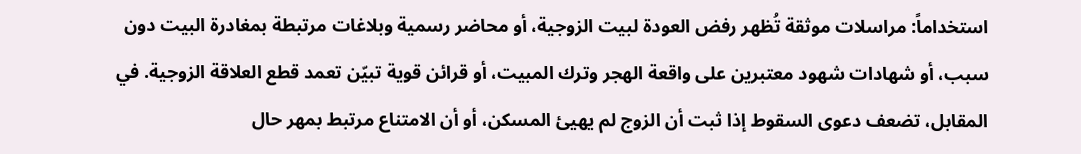استخداماً: مراسلات موثقة تُظهر رفض العودة لبيت الزوجية، أو محاضر رسمية وبلاغات مرتبطة بمغادرة البيت دون سبب، أو شهادات شهود معتبرين على واقعة الهجر وترك المبيت، أو قرائن قوية تبيّن تعمد قطع العلاقة الزوجية. في المقابل، تضعف دعوى السقوط إذا ثبت أن الزوج لم يهيئ المسكن، أو أن الامتناع مرتبط بمهر حال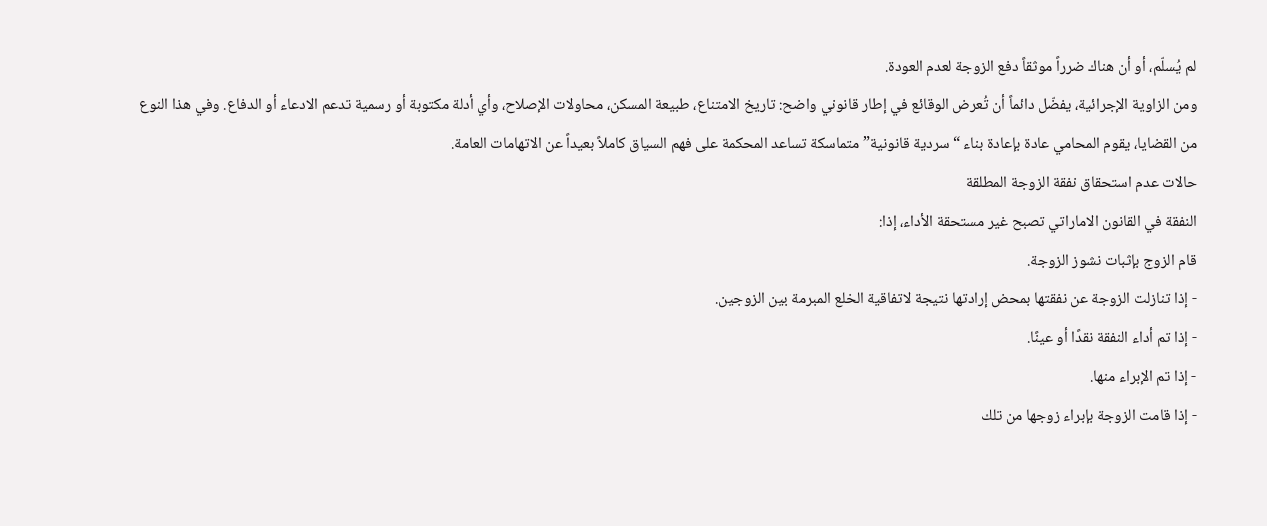لم يُسلّم، أو أن هناك ضرراً موثقاً دفع الزوجة لعدم العودة.
ومن الزاوية الإجرائية، يفضّل دائماً أن تُعرض الوقائع في إطار قانوني واضح: تاريخ الامتناع، طبيعة المسكن، محاولات الإصلاح، وأي أدلة مكتوبة أو رسمية تدعم الادعاء أو الدفاع. وفي هذا النوع من القضايا، يقوم المحامي عادة بإعادة بناء “سردية قانونية” متماسكة تساعد المحكمة على فهم السياق كاملاً بعيداً عن الاتهامات العامة.
حالات عدم استحقاق نفقة الزوجة المطلقة
النفقة في القانون الاماراتي تصبح غير مستحقة الأداء، إذا:
قام الزوج بإثبات نشوز الزوجة.
- إذا تنازلت الزوجة عن نفقتها بمحض إرادتها نتيجة لاتفاقية الخلع المبرمة بين الزوجين.
- إذا تم أداء النفقة نقدًا أو عينًا.
- إذا تم الإبراء منها.
- إذا قامت الزوجة بإبراء زوجها من تلك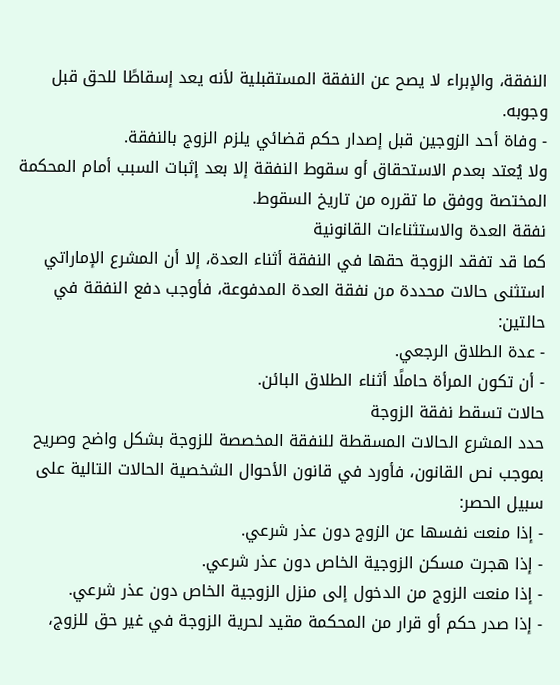النفقة، والإبراء لا يصح عن النفقة المستقبلية لأنه يعد إسقاطًا للحق قبل وجوبه.
- وفاة أحد الزوجين قبل إصدار حكم قضائي يلزم الزوج بالنفقة.
ولا يُعتد بعدم الاستحقاق أو سقوط النفقة إلا بعد إثبات السبب أمام المحكمة المختصة ووفق ما تقرره من تاريخ السقوط.
نفقة العدة والاستثناءات القانونية
كما قد تفقد الزوجة حقها في النفقة أثناء العدة، إلا أن المشرع الإماراتي استثنى حالات محددة من نفقة العدة المدفوعة، فأوجب دفع النفقة في حالتين:
- عدة الطلاق الرجعي.
- أن تكون المرأة حاملًا أثناء الطلاق البائن.
حالات تسقط نفقة الزوجة
حدد المشرع الحالات المسقطة للنفقة المخصصة للزوجة بشكل واضح وصريح بموجب نص القانون، فأورد في قانون الأحوال الشخصية الحالات التالية على سبيل الحصر:
- إذا منعت نفسها عن الزوج دون عذر شرعي.
- إذا هجرت مسكن الزوجية الخاص دون عذر شرعي.
- إذا منعت الزوج من الدخول إلى منزل الزوجية الخاص دون عذر شرعي.
- إذا صدر حكم أو قرار من المحكمة مقيد لحرية الزوجة في غير حق للزوج،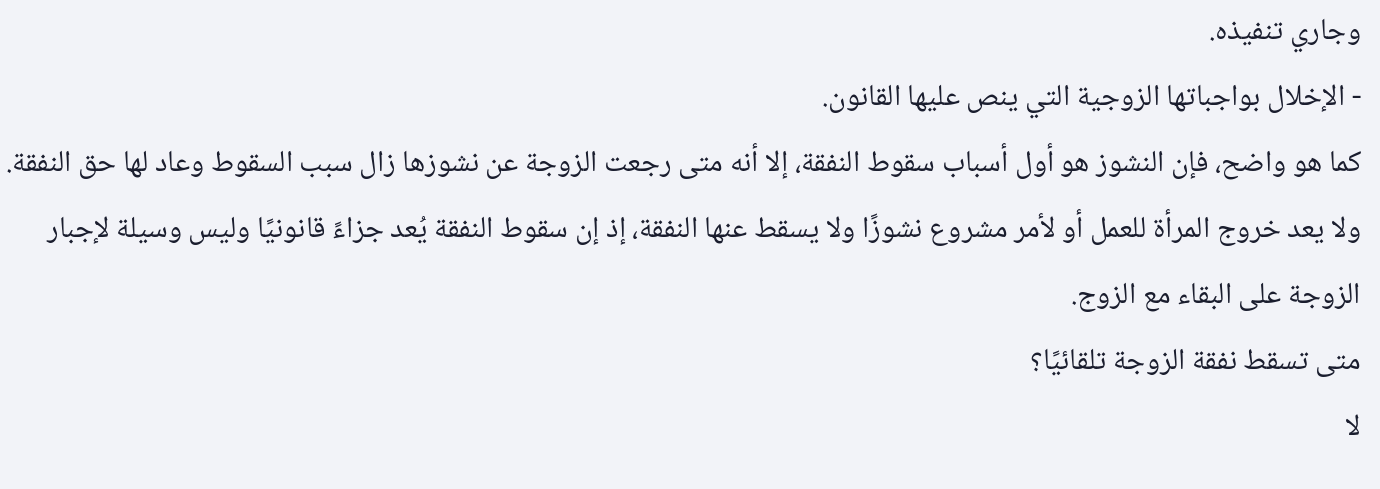وجاري تنفيذه.
- الإخلال بواجباتها الزوجية التي ينص عليها القانون.
كما هو واضح، فإن النشوز هو أول أسباب سقوط النفقة، إلا أنه متى رجعت الزوجة عن نشوزها زال سبب السقوط وعاد لها حق النفقة.
ولا يعد خروج المرأة للعمل أو لأمر مشروع نشوزًا ولا يسقط عنها النفقة، إذ إن سقوط النفقة يُعد جزاءً قانونيًا وليس وسيلة لإجبار الزوجة على البقاء مع الزوج.
متى تسقط نفقة الزوجة تلقائيًا؟
لا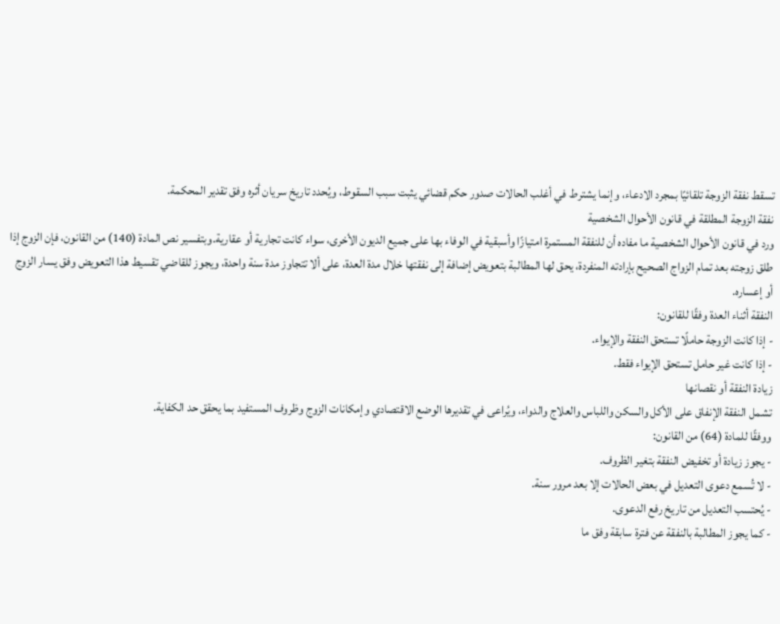تسقط نفقة الزوجة تلقائيًا بمجرد الادعاء، وإنما يشترط في أغلب الحالات صدور حكم قضائي يثبت سبب السقوط، ويُحدد تاريخ سريان أثره وفق تقدير المحكمة.
نفقة الزوجة المطلقة في قانون الأحوال الشخصية
ورد في قانون الأحوال الشخصية ما مفاده أن للنفقة المستمرة امتيازًا وأسبقية في الوفاء بها على جميع الديون الأخرى، سواء كانت تجارية أو عقارية.وبتفسير نص المادة (140) من القانون، فإن الزوج إذا طلق زوجته بعد تمام الزواج الصحيح بإرادته المنفردة، يحق لها المطالبة بتعويض إضافة إلى نفقتها خلال مدة العدة، على ألا تتجاوز مدة سنة واحدة، ويجوز للقاضي تقسيط هذا التعويض وفق يسار الزوج أو إعساره.
النفقة أثناء العدة وفقًا للقانون:
- إذا كانت الزوجة حاملًا تستحق النفقة والإيواء.
- إذا كانت غير حامل تستحق الإيواء فقط.
زيادة النفقة أو نقصانها
تشمل النفقة الإنفاق على الأكل والسكن واللباس والعلاج والدواء، ويُراعى في تقديرها الوضع الاقتصادي وإمكانات الزوج وظروف المستفيد بما يحقق حد الكفاية.
ووفقًا للمادة (64) من القانون:
- يجوز زيادة أو تخفيض النفقة بتغير الظروف.
- لا تُسمع دعوى التعديل في بعض الحالات إلا بعد مرور سنة.
- يُحتسب التعديل من تاريخ رفع الدعوى.
- كما يجوز المطالبة بالنفقة عن فترة سابقة وفق ما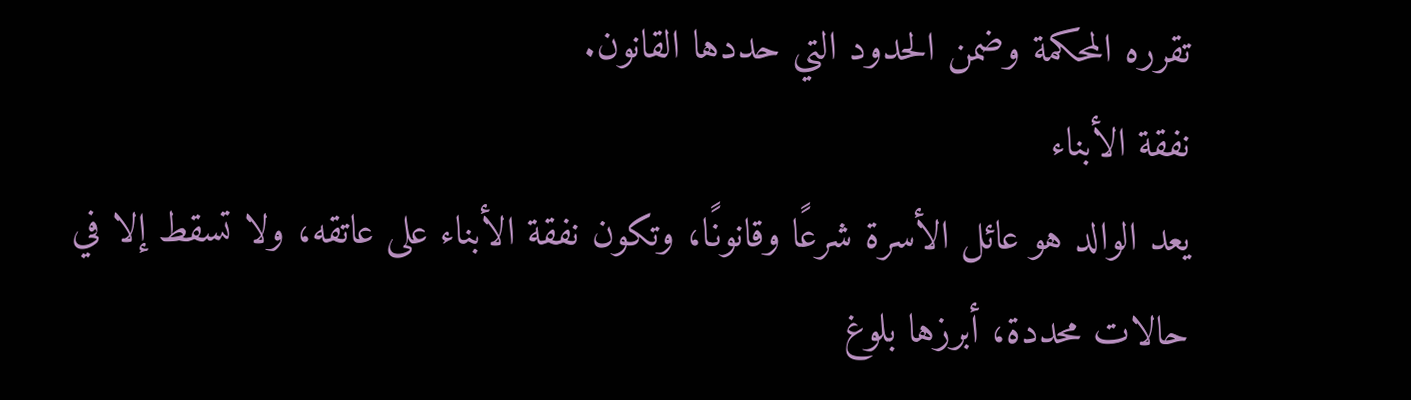تقرره المحكمة وضمن الحدود التي حددها القانون.
نفقة الأبناء
يعد الوالد هو عائل الأسرة شرعًا وقانونًا، وتكون نفقة الأبناء على عاتقه، ولا تسقط إلا في حالات محددة، أبرزها بلوغ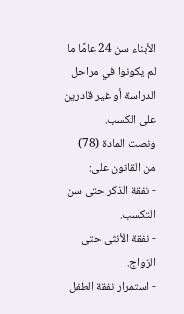الأبناء سن 24 عامًا ما لم يكونوا في مراحل الدراسة أو غير قادرين على الكسب.
ونصت المادة (78) من القانون على:
- نفقة الذكر حتى سن التكسب.
- نفقة الأنثى حتى الزواج.
- استمرار نفقة الطفل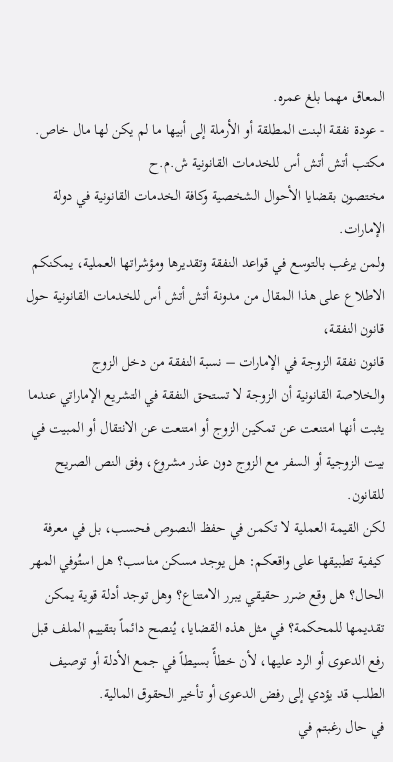المعاق مهما بلغ عمره.
- عودة نفقة البنت المطلقة أو الأرملة إلى أبيها ما لم يكن لها مال خاص.
مكتب أتش أتش أس للخدمات القانونية ش.م.ح
مختصون بقضايا الأحوال الشخصية وكافة الخدمات القانونية في دولة الإمارات.
ولمن يرغب بالتوسع في قواعد النفقة وتقديرها ومؤشراتها العملية، يمكنكم الاطلاع على هذا المقال من مدونة أتش أتش أس للخدمات القانونية حول قانون النفقة،
قانون نفقة الزوجة في الإمارات – نسبة النفقة من دخل الزوج
والخلاصة القانونية أن الزوجة لا تستحق النفقة في التشريع الإماراتي عندما يثبت أنها امتنعت عن تمكين الزوج أو امتنعت عن الانتقال أو المبيت في بيت الزوجية أو السفر مع الزوج دون عذر مشروع، وفق النص الصريح للقانون.
لكن القيمة العملية لا تكمن في حفظ النصوص فحسب، بل في معرفة كيفية تطبيقها على واقعكم: هل يوجد مسكن مناسب؟ هل استُوفي المهر الحال؟ هل وقع ضرر حقيقي يبرر الامتناع؟ وهل توجد أدلة قوية يمكن تقديمها للمحكمة؟ في مثل هذه القضايا، يُنصح دائماً بتقييم الملف قبل رفع الدعوى أو الرد عليها، لأن خطأً بسيطاً في جمع الأدلة أو توصيف الطلب قد يؤدي إلى رفض الدعوى أو تأخير الحقوق المالية.
في حال رغبتم في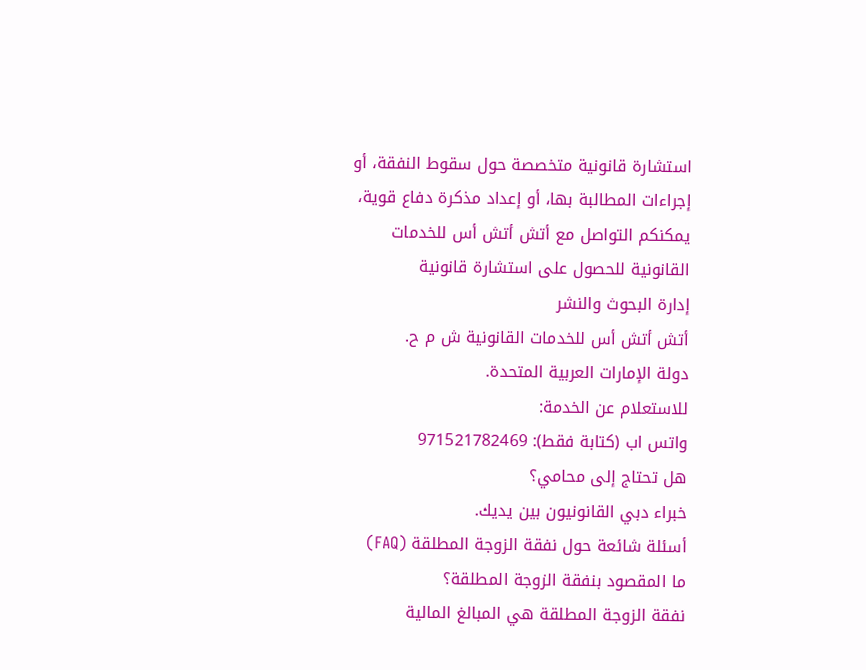استشارة قانونية متخصصة حول سقوط النفقة، أو إجراءات المطالبة بها، أو إعداد مذكرة دفاع قوية، يمكنكم التواصل مع أتش أتش أس للخدمات القانونية للحصول على استشارة قانونية
إدارة البحوث والنشر
أتش أتش أس للخدمات القانونية ش م ح.
دولة الإمارات العربية المتحدة.
للاستعلام عن الخدمة:
واتس اب (كتابة فقط): 971521782469
هل تحتاج إلى محامي؟
خبراء دبي القانونيون بين يديك.
أسئلة شائعة حول نفقة الزوجة المطلقة (FAQ)
ما المقصود بنفقة الزوجة المطلقة؟
نفقة الزوجة المطلقة هي المبالغ المالية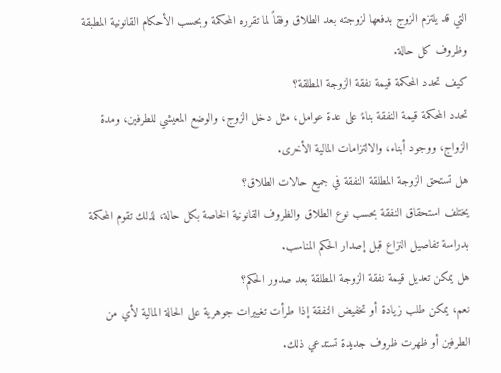التي قد يلتزم الزوج بدفعها لزوجته بعد الطلاق وفقاً لما تقرره المحكمة وبحسب الأحكام القانونية المطبقة وظروف كل حالة.
كيف تحدد المحكمة قيمة نفقة الزوجة المطلقة؟
تحدد المحكمة قيمة النفقة بناءً على عدة عوامل، مثل دخل الزوج، والوضع المعيشي للطرفين، ومدة الزواج، ووجود أبناء، والالتزامات المالية الأخرى.
هل تستحق الزوجة المطلقة النفقة في جميع حالات الطلاق؟
يختلف استحقاق النفقة بحسب نوع الطلاق والظروف القانونية الخاصة بكل حالة، لذلك تقوم المحكمة بدراسة تفاصيل النزاع قبل إصدار الحكم المناسب.
هل يمكن تعديل قيمة نفقة الزوجة المطلقة بعد صدور الحكم؟
نعم، يمكن طلب زيادة أو تخفيض النفقة إذا طرأت تغييرات جوهرية على الحالة المالية لأي من الطرفين أو ظهرت ظروف جديدة تستدعي ذلك.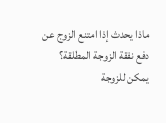ماذا يحدث إذا امتنع الزوج عن دفع نفقة الزوجة المطلقة؟
يمكن للزوجة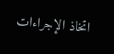اتخاذ الإجراءات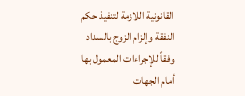القانونية اللازمة لتنفيذ حكم النفقة وإلزام الزوج بالسداد وفقاً للإجراءات المعمول بها أمام الجهات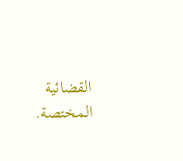القضائية المختصة.